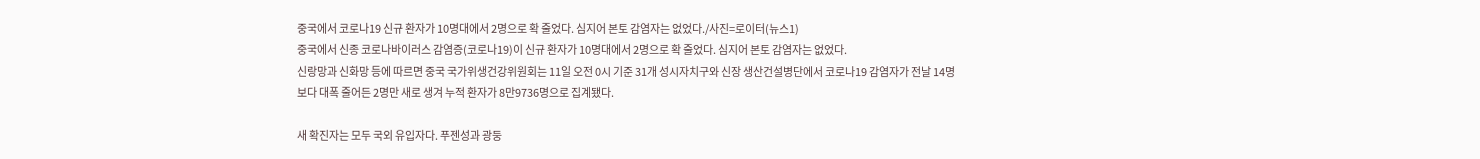중국에서 코로나19 신규 환자가 10명대에서 2명으로 확 줄었다. 심지어 본토 감염자는 없었다./사진=로이터(뉴스1)
중국에서 신종 코로나바이러스 감염증(코로나19)이 신규 환자가 10명대에서 2명으로 확 줄었다. 심지어 본토 감염자는 없었다.
신랑망과 신화망 등에 따르면 중국 국가위생건강위원회는 11일 오전 0시 기준 31개 성시자치구와 신장 생산건설병단에서 코로나19 감염자가 전날 14명보다 대폭 줄어든 2명만 새로 생겨 누적 환자가 8만9736명으로 집계됐다.

새 확진자는 모두 국외 유입자다. 푸젠성과 광둥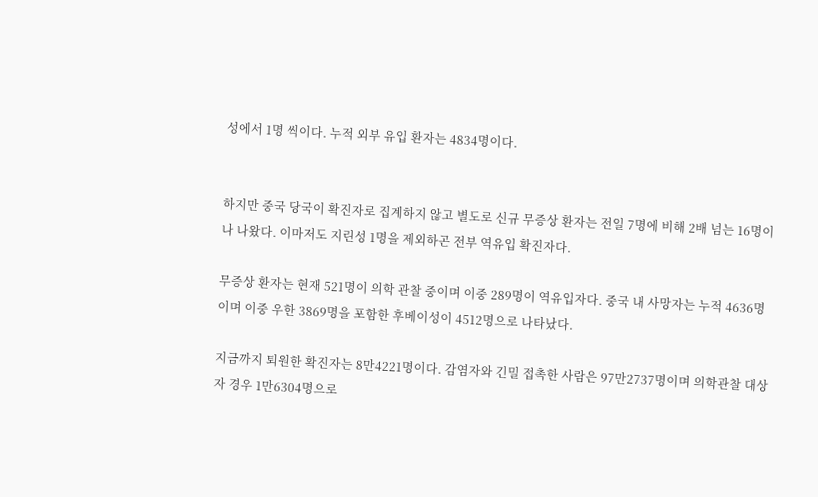성에서 1명 씩이다. 누적 외부 유입 환자는 4834명이다.


하지만 중국 당국이 확진자로 집계하지 않고 별도로 신규 무증상 환자는 전일 7명에 비해 2배 넘는 16명이나 나왔다. 이마저도 지린성 1명을 제외하곤 전부 역유입 확진자다.

무증상 환자는 현재 521명이 의학 관찰 중이며 이중 289명이 역유입자다. 중국 내 사망자는 누적 4636명이며 이중 우한 3869명을 포함한 후베이성이 4512명으로 나타났다.

지금까지 퇴원한 확진자는 8만4221명이다. 감염자와 긴밀 접촉한 사람은 97만2737명이며 의학관찰 대상자 경우 1만6304명으로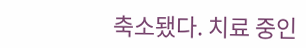축소됐다. 치료 중인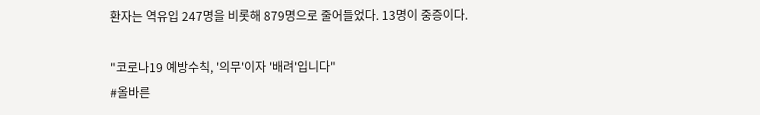환자는 역유입 247명을 비롯해 879명으로 줄어들었다. 13명이 중증이다.

"코로나19 예방수칙, '의무'이자 '배려'입니다"
#올바른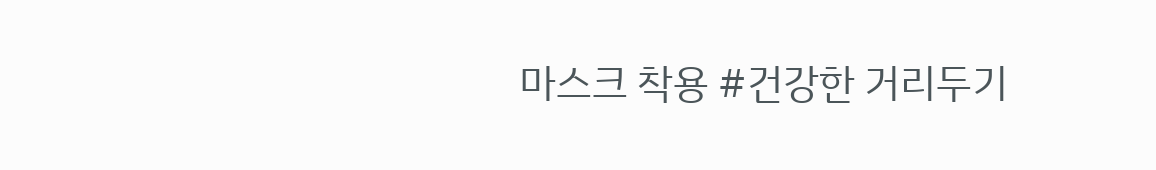마스크 착용 #건강한 거리두기